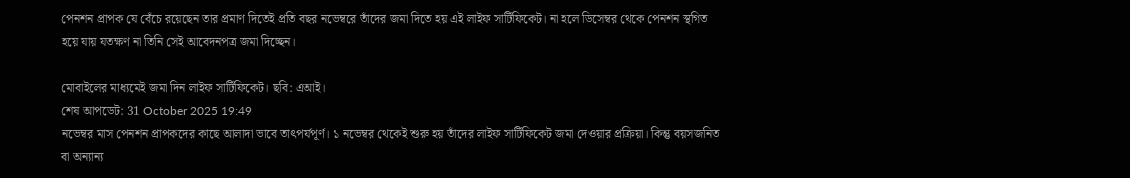পেনশন প্রাপক যে বেঁচে রয়েছেন তার প্রমাণ দিতেই প্রতি বছর নভেম্বরে তাঁদের জমা দিতে হয় এই লাইফ সার্টিফিকেট। না হলে ডিসেম্বর থেকে পেনশন স্থগিত হয়ে যায় যতক্ষণ না তিনি সেই আবেদনপত্র জমা দিচ্ছেন।

মোবাইলের মাধ্যমেই জমা দিন লাইফ সার্টিফিকেট। ছবি: এআই।
শেষ আপডেট: 31 October 2025 19:49
নভেম্বর মাস পেনশন প্রাপকদের কাছে আলাদা ভাবে তাৎপর্যপূর্ণ। ১ নভেম্বর থেকেই শুরু হয় তাঁদের লাইফ সার্টিফিকেট জমা দেওয়ার প্রক্রিয়া। কিন্তু বয়সজনিত বা অন্যান্য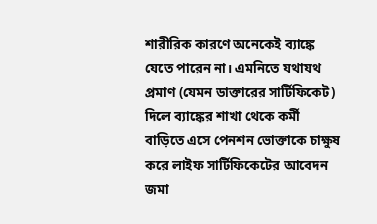শারীরিক কারণে অনেকেই ব্যাঙ্কে যেতে পারেন না। এমনিতে যথাযথ প্রমাণ (যেমন ডাক্তারের সার্টিফিকেট) দিলে ব্যাঙ্কের শাখা থেকে কর্মী বাড়িতে এসে পেনশন ভোক্তাকে চাক্ষুষ করে লাইফ সার্টিফিকেটের আবেদন জমা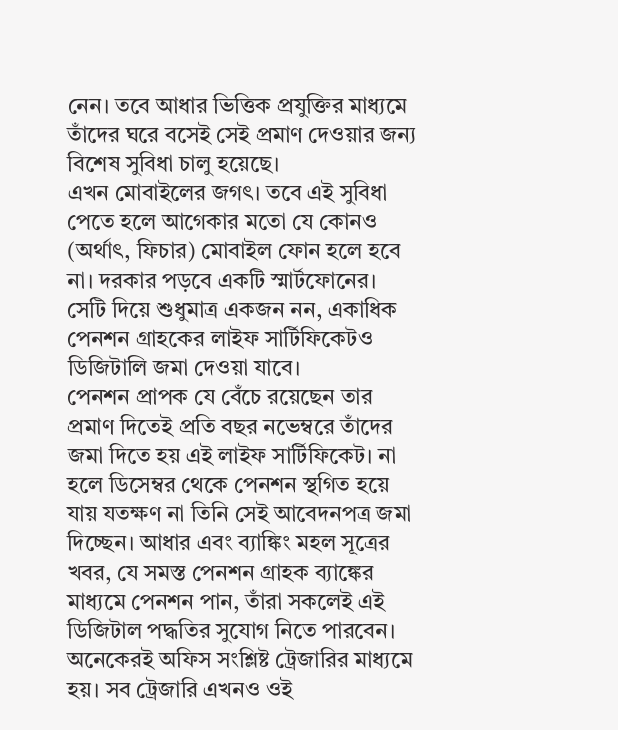নেন। তবে আধার ভিত্তিক প্রযুক্তির মাধ্যমে তাঁদের ঘরে বসেই সেই প্রমাণ দেওয়ার জন্য বিশেষ সুবিধা চালু হয়েছে।
এখন মোবাইলের জগৎ। তবে এই সুবিধা পেতে হলে আগেকার মতো যে কোনও (অর্থাৎ, ফিচার) মোবাইল ফোন হলে হবে না। দরকার পড়বে একটি স্মার্টফোনের। সেটি দিয়ে শুধুমাত্র একজন নন, একাধিক পেনশন গ্রাহকের লাইফ সার্টিফিকেটও ডিজিটালি জমা দেওয়া যাবে।
পেনশন প্রাপক যে বেঁচে রয়েছেন তার প্রমাণ দিতেই প্রতি বছর নভেম্বরে তাঁদের জমা দিতে হয় এই লাইফ সার্টিফিকেট। না হলে ডিসেম্বর থেকে পেনশন স্থগিত হয়ে যায় যতক্ষণ না তিনি সেই আবেদনপত্র জমা দিচ্ছেন। আধার এবং ব্যাঙ্কিং মহল সূত্রের খবর, যে সমস্ত পেনশন গ্রাহক ব্যাঙ্কের মাধ্যমে পেনশন পান, তাঁরা সকলেই এই ডিজিটাল পদ্ধতির সুযোগ নিতে পারবেন। অনেকেরই অফিস সংশ্লিষ্ট ট্রেজারির মাধ্যমে হয়। সব ট্রেজারি এখনও ওই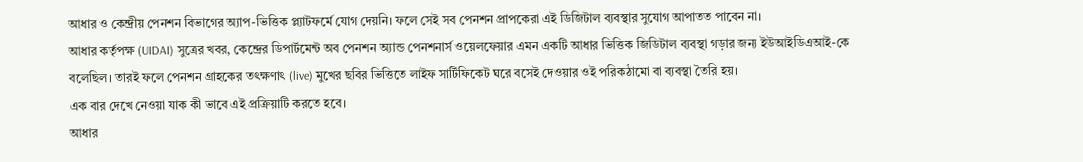আধার ও কেন্দ্রীয় পেনশন বিভাগের অ্যাপ-ভিত্তিক প্ল্যাটফর্মে যোগ দেয়নি। ফলে সেই সব পেনশন প্রাপকেরা এই ডিজিটাল ব্যবস্থার সুযোগ আপাতত পাবেন না।
আধার কর্তৃপক্ষ (UIDAI) সুত্রের খবর, কেন্দ্রের ডিপার্টমেন্ট অব পেনশন অ্যান্ড পেনশনার্স ওয়েলফেয়ার এমন একটি আধার ভিত্তিক জিডিটাল ব্যবস্থা গড়ার জন্য ইউআইডিএআই-কে বলেছিল। তারই ফলে পেনশন গ্রাহকের তৎক্ষণাৎ (live) মুখের ছবির ভিত্তিতে লাইফ সার্টিফিকেট ঘরে বসেই দেওয়ার ওই পরিকঠামো বা ব্যবস্থা তৈরি হয়।
এক বার দেখে নেওয়া যাক কী ভাবে এই প্রক্রিয়াটি করতে হবে।
আধার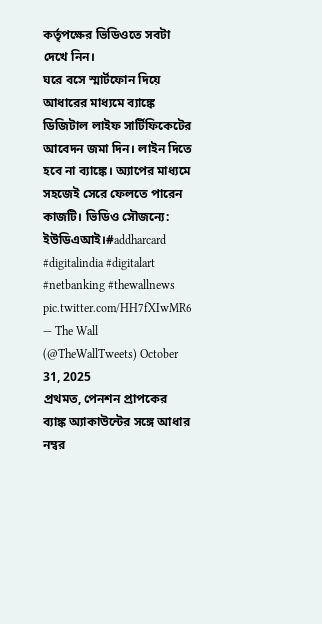কর্তৃপক্ষের ভিডিওতে সবটা দেখে নিন।
ঘরে বসে স্মার্টফোন দিয়ে আধারের মাধ্যমে ব্যাঙ্কে ডিজিটাল লাইফ সার্টিফিকেটের আবেদন জমা দিন। লাইন দিতে হবে না ব্যাঙ্কে। অ্যাপের মাধ্যমে সহজেই সেরে ফেলতে পারেন কাজটি। ভিডিও সৌজন্যে: ইউডিএআই।#addharcard #digitalindia #digitalart #netbanking #thewallnews pic.twitter.com/HH7fXIwMR6
— The Wall (@TheWallTweets) October 31, 2025
প্রথমত, পেনশন প্রাপকের ব্যাঙ্ক অ্যাকাউন্টের সঙ্গে আধার নম্বর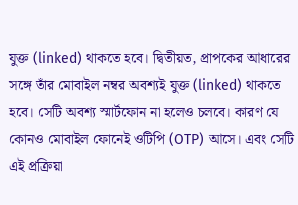যুক্ত (linked) থাকতে হবে। দ্বিতীয়ত, প্রাপকের আধারের সঙ্গে তাঁর মোবাইল নম্বর অবশ্যই যুক্ত (linked) থাকতে হবে। সেটি অবশ্য স্মার্টফোন না হলেও চলবে। কারণ যে কোনও মোবাইল ফোনেই ওটিপি (OTP) আসে। এবং সেটি এই প্রক্রিয়া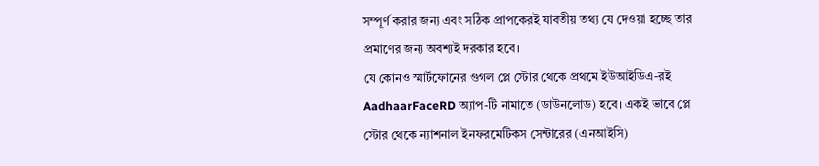সম্পূর্ণ করার জন্য এবং সঠিক প্রাপকেরই যাবতীয় তথ্য যে দেওয়া হচ্ছে তার প্রমাণের জন্য অবশ্যই দরকার হবে।
যে কোনও স্মার্টফোনের গুগল প্লে স্টোর থেকে প্রথমে ইউআইডিএ-রই AadhaarFaceRD অ্যাপ-টি নামাতে (ডাউনলোড) হবে। একই ভাবে প্লে স্টোর থেকে ন্যাশনাল ইনফরমেটিকস সেন্টারের (এনআইসি)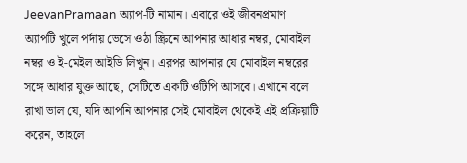JeevanPramaan অ্যাপ-টি নামান। এবারে ওই জীবনপ্রমাণ অ্যাপটি খুলে পর্দায় ভেসে ওঠা স্ক্রিনে আপনার আধার নম্বর, মোবাইল নম্বর ও ই-মেইল আইডি লিখুন। এরপর আপনার যে মোবাইল নম্বরের সঙ্গে আধার যুক্ত আছে, সেটিতে একটি ওটিপি আসবে। এখানে বলে রাখা ভাল যে, যদি আপনি আপনার সেই মোবাইল থেকেই এই প্রক্রিয়াটি করেন, তাহলে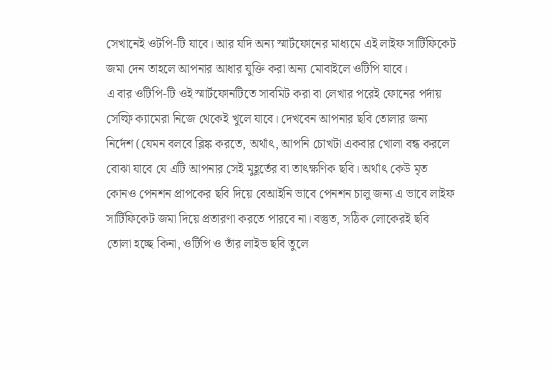সেখানেই ওটপি-টি যাবে। আর যদি অন্য স্মার্টফোনের মাধ্যমে এই লাইফ সার্টিফিকেট জমা দেন তাহলে আপনার আধার যুক্তি করা অন্য মোবাইলে ওটিপি যাবে।
এ বার ওটিপি-টি ওই স্মার্টফোনটিতে সাবমিট করা বা লেখার পরেই ফোনের পর্দায় সেল্ফি ক্যামেরা নিজে থেকেই খুলে যাবে। দেখবেন আপনার ছবি তোলার জন্য নির্দেশ (যেমন বলবে ব্লিঙ্ক করতে, অর্থাৎ, আপনি চোখটা একবার খোলা বন্ধ করলে বোঝা যাবে যে এটি আপনার সেই মুহূর্তের বা তাৎক্ষণিক ছবি। অর্থাৎ কেউ মৃত কোনও পেনশন প্রাপকের ছবি দিয়ে বেআইনি ভাবে পেনশন চালু জন্য এ ভাবে লাইফ সার্টিফিকেট জমা দিয়ে প্রতারণা করতে পারবে না। বস্তুত, সঠিক লোকেরই ছবি তোলা হচ্ছে কিনা, ওটিপি ও তাঁর লাইভ ছবি তুলে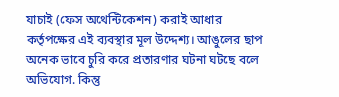যাচাই (ফেস অথেন্টিকেশন) করাই আধার কর্তৃপক্ষের এই ব্যবস্থার মূল উদ্দেশ্য। আঙুলের ছাপ অনেক ভাবে চুরি করে প্রতারণার ঘটনা ঘটছে বলে অভিযোগ. কিন্তু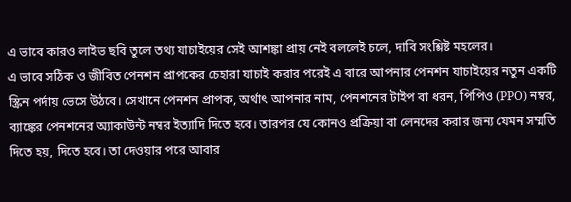এ ভাবে কারও লাইভ ছবি তুলে তথ্য যাচাইয়ের সেই আশঙ্কা প্রায় নেই বললেই চলে, দাবি সংশ্লিষ্ট মহলের।
এ ভাবে সঠিক ও জীবিত পেনশন প্রাপকের চেহারা যাচাই করার পরেই এ বারে আপনার পেনশন যাচাইয়ের নতুন একটি স্ক্রিন পর্দায় ভেসে উঠবে। সেখানে পেনশন প্রাপক, অর্থাৎ আপনার নাম, পেনশনের টাইপ বা ধরন, পিপিও (PPO) নম্বর, ব্যাঙ্কের পেনশনের অ্যাকাউন্ট নম্বর ইত্যাদি দিতে হবে। তারপর যে কোনও প্রক্রিয়া বা লেনদের করার জন্য যেমন সম্মতি দিতে হয়, দিতে হবে। তা দেওয়ার পরে আবার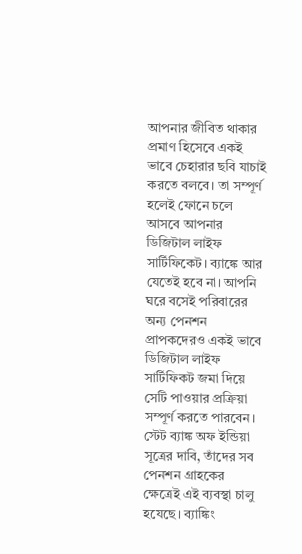আপনার জীবিত থাকার প্রমাণ হিসেবে একই ভাবে চেহারার ছবি যাচাই করতে বলবে। তা সম্পূর্ণ হলেই ফোনে চলে আসবে আপনার ডিজিটাল লাইফ সার্টিফিকেট। ব্যাঙ্কে আর যেতেই হবে না। আপনি ঘরে বসেই পরিবারের অন্য পেনশন প্রাপকদেরও একই ভাবে ডিজিটাল লাইফ সার্টিফিকট জমা দিয়ে সেটি পাওয়ার প্রক্রিয়া সম্পূর্ণ করতে পারবেন।
স্টেট ব্যাঙ্ক অফ ইন্ডিয়া সূত্রের দাবি, তাঁদের সব পেনশন গ্রাহকের ক্ষেত্রেই এই ব্যবস্থা চালু হযেছে। ব্যাঙ্কিং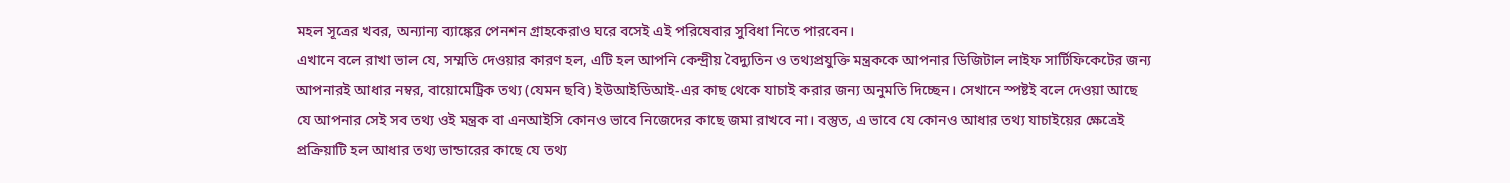মহল সূত্রের খবর, অন্যান্য ব্যাঙ্কের পেনশন গ্রাহকেরাও ঘরে বসেই এই পরিষেবার সুবিধা নিতে পারবেন।
এখানে বলে রাখা ভাল যে, সম্মতি দেওয়ার কারণ হল, এটি হল আপনি কেন্দ্রীয় বৈদ্যুতিন ও তথ্যপ্রযুক্তি মন্ত্রককে আপনার ডিজিটাল লাইফ সার্টিফিকেটের জন্য আপনারই আধার নম্বর, বায়োমেট্রিক তথ্য (যেমন ছবি) ইউআইডিআই-এর কাছ থেকে যাচাই করার জন্য অনুমতি দিচ্ছেন। সেখানে স্পষ্টই বলে দেওয়া আছে যে আপনার সেই সব তথ্য ওই মন্ত্রক বা এনআইসি কোনও ভাবে নিজেদের কাছে জমা রাখবে না। বস্তুত, এ ভাবে যে কোনও আধার তথ্য যাচাইয়ের ক্ষেত্রেই প্রক্রিয়াটি হল আধার তথ্য ভান্ডারের কাছে যে তথ্য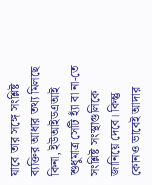যাবে তার সঙ্গে সংশ্লিষ্ট ব্যক্তির আধার তথ্য মিলছে কিনা, ইউআইডএআই শুধুমাত্র সেটি হ্যাঁ বা না-তে সংশ্লিষ্ট সংস্থাগুলিকে জানিয়ে দেবে। কিন্তু কোনও ভাবেই আদার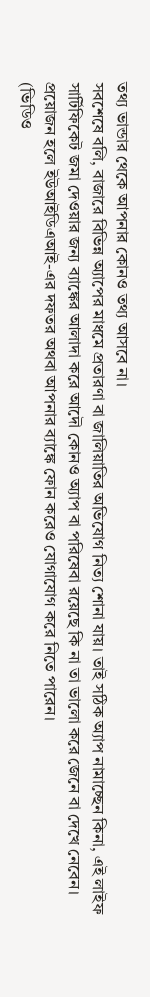তথ্য ভান্ডার থেকে আপনার কোনও তথ্য আসবে না।
সবশেষে বলি, বাজারে বিভিন্ন অ্যাপের মাধমে প্রতারণা বা জালিয়াতির অভিযোগ নিত্য শোনা যায়। তাই সঠিক অ্যাপ নামাচ্ছেন কিনা, এই লাইফ সার্টিফিকেট জমা দেওয়ার জন্য ব্যাঙ্কের আলাদা করে আদৌ কোনও অ্যাপ বা পরিষেবা রয়েছে কি না তা ভালো করে জেনে বা দেখে নেবেন। প্রয়োজন হলে ইউআইডিএআই-এর দফতর অথবা আপনার ব্যাঙ্কে ফোন করেও যোগাযোগ করে নিতে পারেন।
(ভিডিও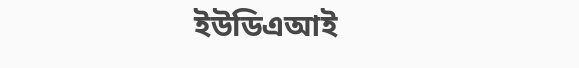ইউডিএআই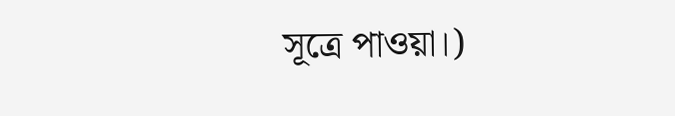সূত্রে পাওয়া।)